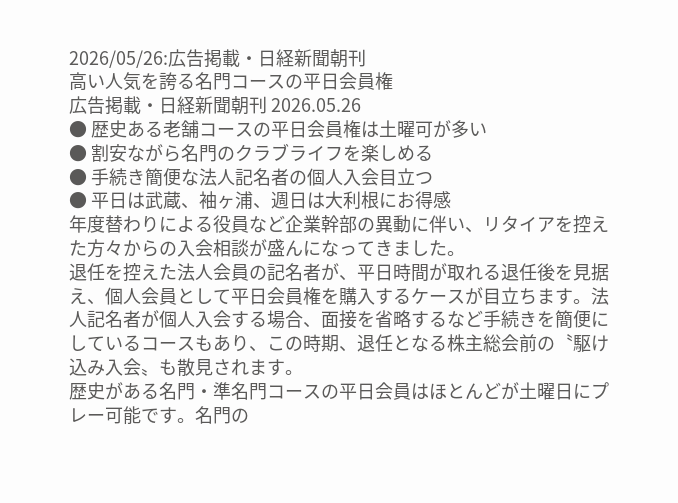2026/05/26:広告掲載・日経新聞朝刊
高い人気を誇る名門コースの平日会員権
広告掲載・日経新聞朝刊 2026.05.26
● 歴史ある老舗コースの平日会員権は土曜可が多い
● 割安ながら名門のクラブライフを楽しめる
● 手続き簡便な法人記名者の個人入会目立つ
● 平日は武蔵、袖ヶ浦、週日は大利根にお得感
年度替わりによる役員など企業幹部の異動に伴い、リタイアを控えた方々からの入会相談が盛んになってきました。
退任を控えた法人会員の記名者が、平日時間が取れる退任後を見据え、個人会員として平日会員権を購入するケースが目立ちます。法人記名者が個人入会する場合、面接を省略するなど手続きを簡便にしているコースもあり、この時期、退任となる株主総会前の〝駆け込み入会〟も散見されます。
歴史がある名門・準名門コースの平日会員はほとんどが土曜日にプレー可能です。名門の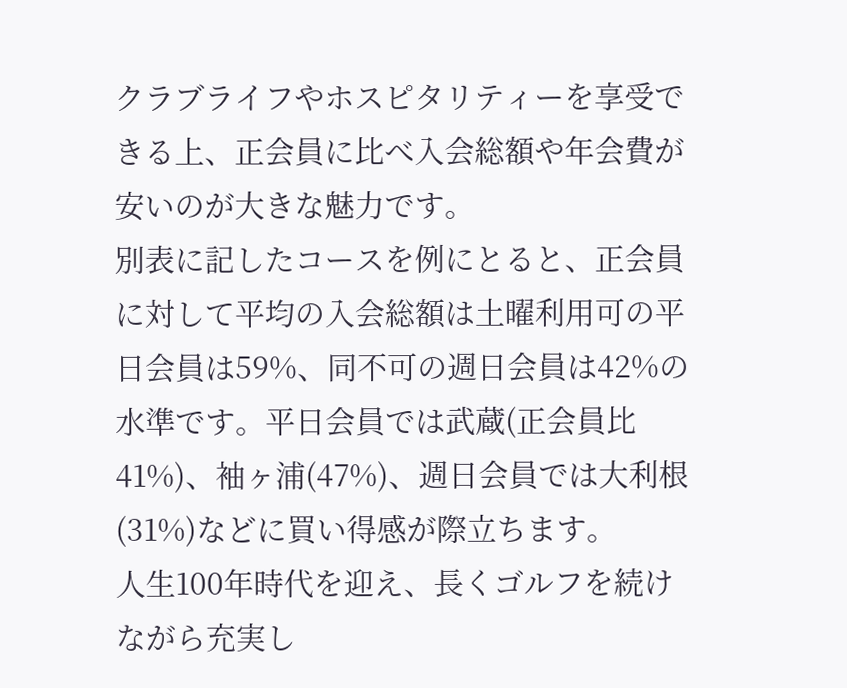クラブライフやホスピタリティーを享受できる上、正会員に比べ入会総額や年会費が安いのが大きな魅力です。
別表に記したコースを例にとると、正会員に対して平均の入会総額は土曜利用可の平日会員は59%、同不可の週日会員は42%の水準です。平日会員では武蔵(正会員比41%)、袖ヶ浦(47%)、週日会員では大利根(31%)などに買い得感が際立ちます。
人生100年時代を迎え、長くゴルフを続けながら充実し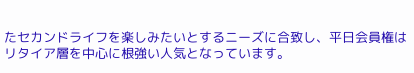たセカンドライフを楽しみたいとするニーズに合致し、平日会員権はリタイア層を中心に根強い人気となっています。